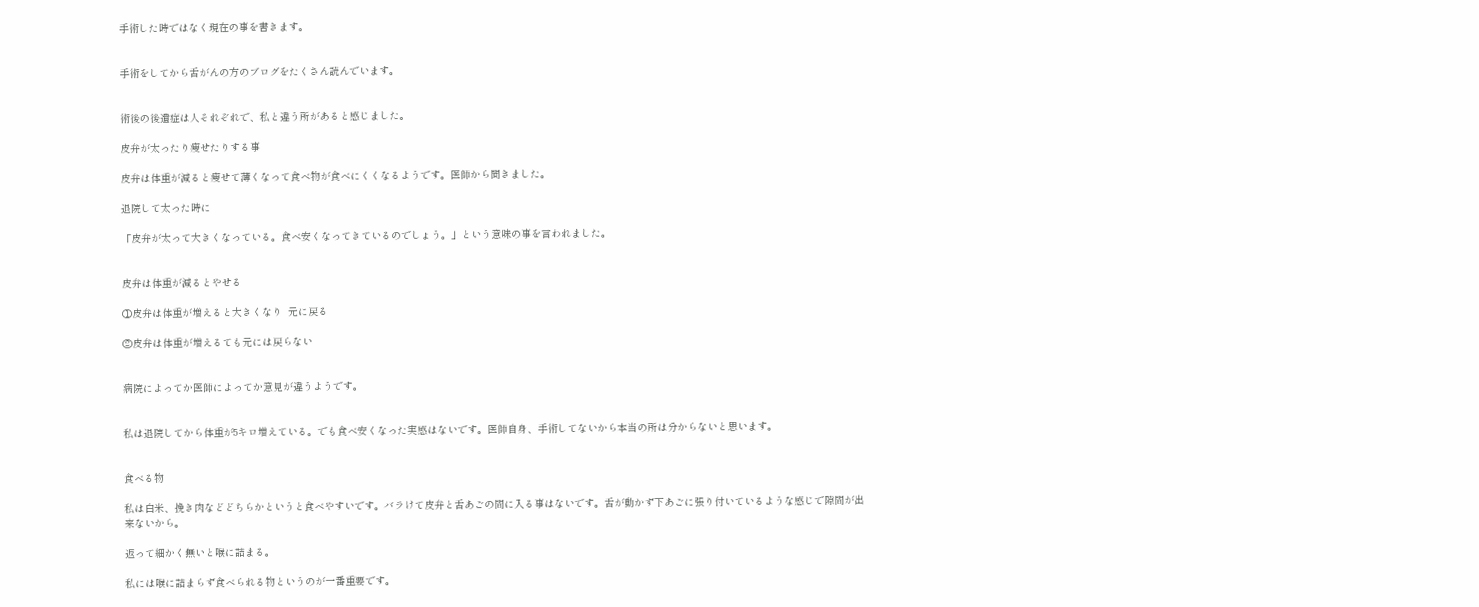手術した時ではなく現在の事を書きます。


手術をしてから舌がんの方のブログをたくさん読んでいます。


術後の後遺症は人それぞれで、私と違う所があると感じました。

皮弁が太ったり痩せたりする事

皮弁は体重が減ると痩せて薄くなって食べ物が食べにくくなるようです。医師から聞きました。

退院して太った時に

「皮弁が太って大きくなっている。食べ安くなってきているのでしょう。」という意味の事を言われました。


皮弁は体重が減るとやせる

①皮弁は体重が増えると大きくなり  元に戻る

②皮弁は体重が増えるても元には戻らない


病院によってか医師によってか意見が違うようです。


私は退院してから体重が5キロ増えている。でも食べ安くなった実感はないです。医師自身、手術してないから本当の所は分からないと思います。


食べる物

私は白米、挽き肉などどちらかというと食べやすいです。バラけて皮弁と舌あごの間に入る事はないです。舌が動かず下あごに張り付いているような感じで隙間が出来ないから。

返って細かく無いと喉に詰まる。

私には喉に詰まらず食べられる物というのが一番重要です。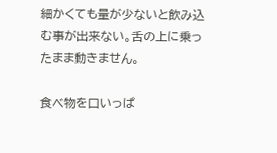細かくても量が少ないと飲み込む事が出来ない。舌の上に乗ったまま動きません。

食べ物を口いっぱ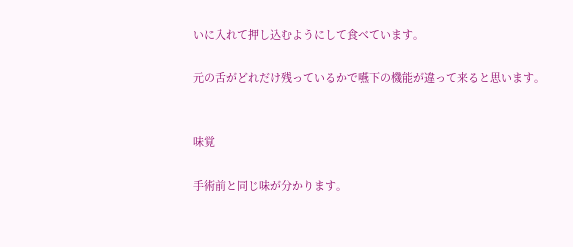いに入れて押し込むようにして食べています。

元の舌がどれだけ残っているかで嚥下の機能が違って来ると思います。


味覚

手術前と同じ味が分かります。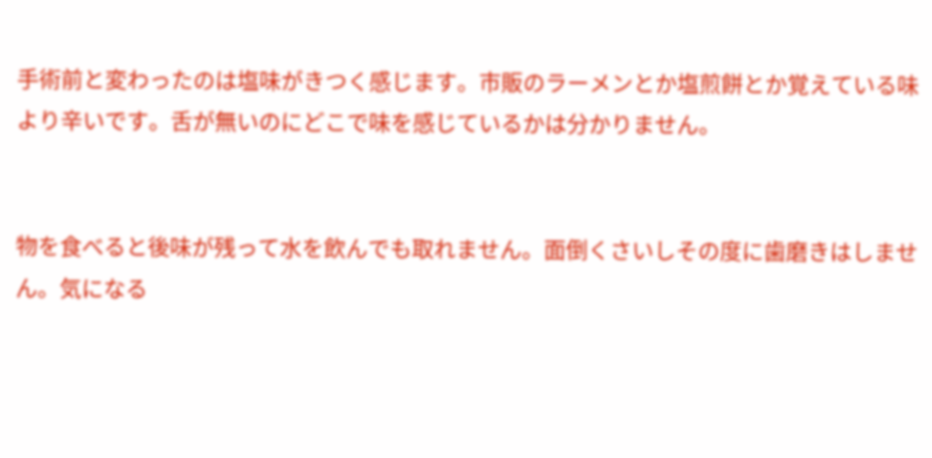手術前と変わったのは塩味がきつく感じます。市販のラーメンとか塩煎餅とか覚えている味より辛いです。舌が無いのにどこで味を感じているかは分かりません。


物を食べると後味が残って水を飲んでも取れません。面倒くさいしその度に歯磨きはしません。気になる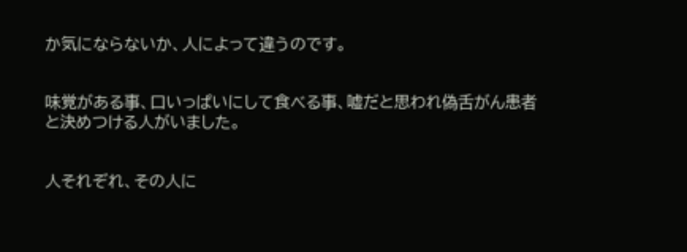か気にならないか、人によって違うのです。


味覚がある事、口いっぱいにして食べる事、嘘だと思われ偽舌がん患者と決めつける人がいました。


人それぞれ、その人に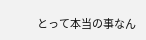とって本当の事なん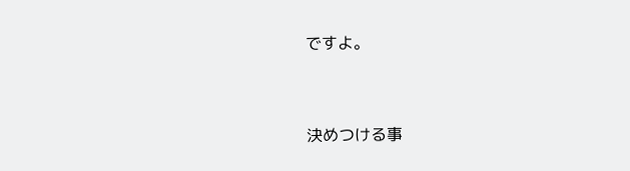ですよ。


決めつける事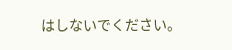はしないでください。